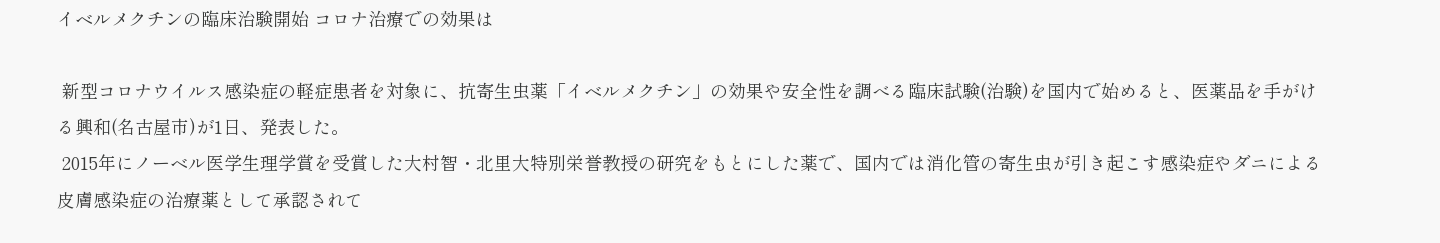イベルメクチンの臨床治験開始 コロナ治療での効果は

 新型コロナウイルス感染症の軽症患者を対象に、抗寄生虫薬「イベルメクチン」の効果や安全性を調べる臨床試験(治験)を国内で始めると、医薬品を手がける興和(名古屋市)が1日、発表した。
 2015年にノーベル医学生理学賞を受賞した大村智・北里大特別栄誉教授の研究をもとにした薬で、国内では消化管の寄生虫が引き起こす感染症やダニによる皮膚感染症の治療薬として承認されて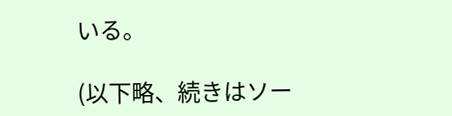いる。

(以下略、続きはソー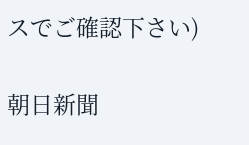スでご確認下さい)

朝日新聞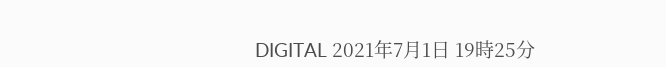DIGITAL 2021年7月1日 19時25分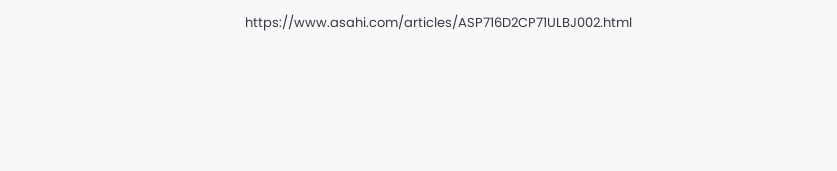https://www.asahi.com/articles/ASP716D2CP71ULBJ002.html